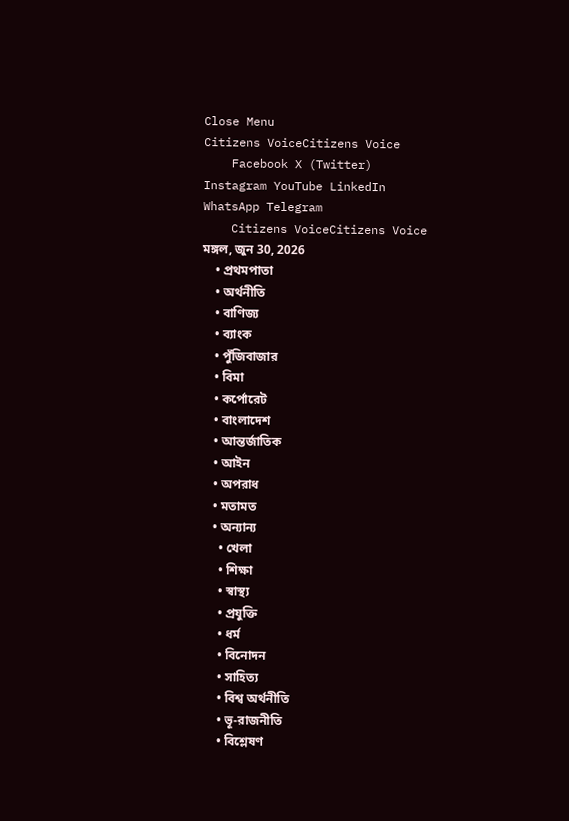Close Menu
Citizens VoiceCitizens Voice
    Facebook X (Twitter) Instagram YouTube LinkedIn WhatsApp Telegram
    Citizens VoiceCitizens Voice মঙ্গল, জুন 30, 2026
    • প্রথমপাতা
    • অর্থনীতি
    • বাণিজ্য
    • ব্যাংক
    • পুঁজিবাজার
    • বিমা
    • কর্পোরেট
    • বাংলাদেশ
    • আন্তর্জাতিক
    • আইন
    • অপরাধ
    • মতামত
    • অন্যান্য
      • খেলা
      • শিক্ষা
      • স্বাস্থ্য
      • প্রযুক্তি
      • ধর্ম
      • বিনোদন
      • সাহিত্য
      • বিশ্ব অর্থনীতি
      • ভূ-রাজনীতি
      • বিশ্লেষণ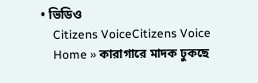• ভিডিও
    Citizens VoiceCitizens Voice
    Home » কারাগারে মাদক ঢুকছে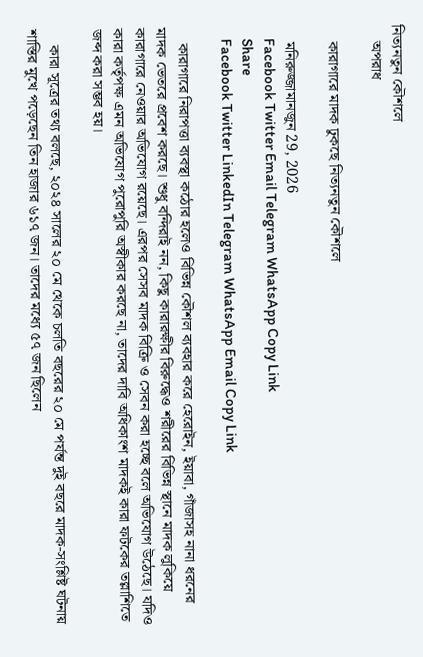নিত্যনতুন কৌশলে
    অপরাধ

    কারাগারে মাদক ঢুকছে নিত্যনতুন কৌশলে

    মনিরুজ্জামানজুন 29, 2026
    Facebook Twitter Email Telegram WhatsApp Copy Link
    Share
    Facebook Twitter LinkedIn Telegram WhatsApp Email Copy Link

    কারাগারে নিরাপত্তা ব্যবস্থা কঠোর হলেও বিভিন্ন কৌশল ব্যবহার করে হেরোইন, ইয়াবা, গাঁজাসহ নানা ধরনের মাদক ভেতরে প্রবেশ করছে। শুধু বন্দিরাই নন, কিছু কারারক্ষীর বিরুদ্ধেও শরীরের বিভিন্ন স্থানে মাদক লুকিয়ে কারাগারে নেওয়ার অভিযোগ রয়েছে। এরপর সেসব মাদক বিক্রি ও সেবন করা হচ্ছে বলে অভিযোগ উঠেছে। যদিও কারা কর্তৃপক্ষ এমন অভিযোগ পুরোপুরি অস্বীকার করছে না, তাদের দাবি অধিকাংশ মাদকই কারা ফটকের তল্লাশিতে জব্দ করা সম্ভব হয়।

    কারা সূত্রের তথ্য বলছে, ২০২৪ সালের ২০ মে থেকে চলতি বছরের ২০ মে পর্যন্ত দুই বছরে মাদক-সংশ্লিষ্ট ঘটনায় শাস্তির মুখে পড়েছেন তিন হাজার ৬১৭ জন। তাদের মধ্যে ৫৭ জন ছিলেন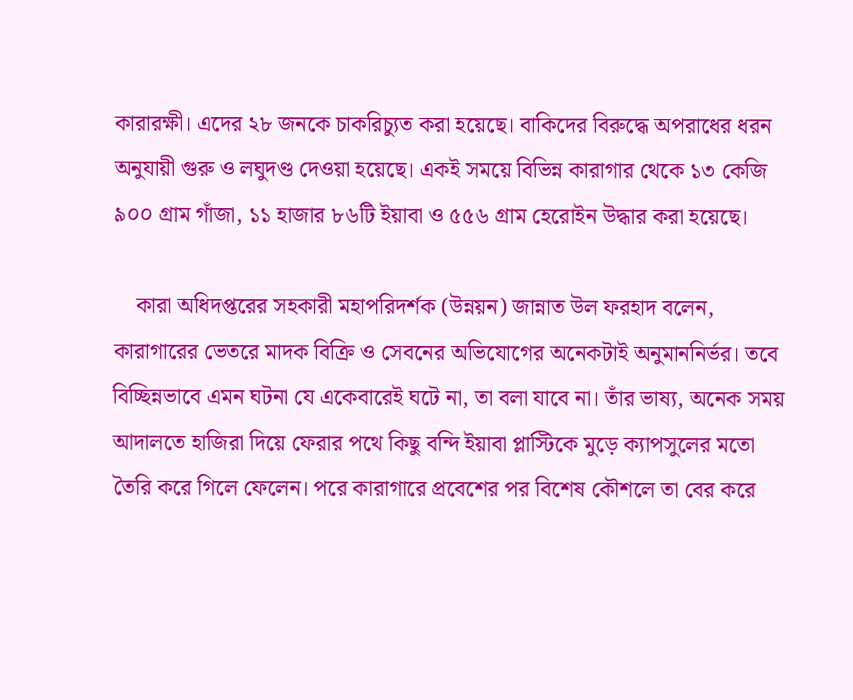কারারক্ষী। এদের ২৮ জনকে চাকরিচ্যুত করা হয়েছে। বাকিদের বিরুদ্ধে অপরাধের ধরন অনুযায়ী গুরু ও লঘুদণ্ড দেওয়া হয়েছে। একই সময়ে বিভিন্ন কারাগার থেকে ১৩ কেজি ৯০০ গ্রাম গাঁজা, ১১ হাজার ৮৬টি ইয়াবা ও ৫৫৬ গ্রাম হেরোইন উদ্ধার করা হয়েছে।

    কারা অধিদপ্তরের সহকারী মহাপরিদর্শক (উন্নয়ন) জান্নাত উল ফরহাদ বলেন, কারাগারের ভেতরে মাদক বিক্রি ও সেবনের অভিযোগের অনেকটাই অনুমাননির্ভর। তবে বিচ্ছিন্নভাবে এমন ঘটনা যে একেবারেই ঘটে না, তা বলা যাবে না। তাঁর ভাষ্য, অনেক সময় আদালতে হাজিরা দিয়ে ফেরার পথে কিছু বন্দি ইয়াবা প্লাস্টিকে মুড়ে ক্যাপসুলের মতো তৈরি করে গিলে ফেলেন। পরে কারাগারে প্রবেশের পর বিশেষ কৌশলে তা বের করে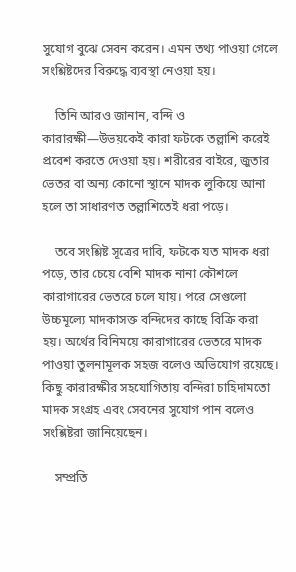সুযোগ বুঝে সেবন করেন। এমন তথ্য পাওয়া গেলে সংশ্লিষ্টদের বিরুদ্ধে ব্যবস্থা নেওয়া হয়।

    তিনি আরও জানান, বন্দি ও কারারক্ষী—উভয়কেই কারা ফটকে তল্লাশি করেই প্রবেশ করতে দেওয়া হয়। শরীরের বাইরে, জুতার ভেতর বা অন্য কোনো স্থানে মাদক লুকিয়ে আনা হলে তা সাধারণত তল্লাশিতেই ধরা পড়ে।

    তবে সংশ্লিষ্ট সূত্রের দাবি, ফটকে যত মাদক ধরা পড়ে, তার চেয়ে বেশি মাদক নানা কৌশলে কারাগারের ভেতরে চলে যায়। পরে সেগুলো উচ্চমূল্যে মাদকাসক্ত বন্দিদের কাছে বিক্রি করা হয়। অর্থের বিনিময়ে কারাগারের ভেতরে মাদক পাওয়া তুলনামূলক সহজ বলেও অভিযোগ রয়েছে। কিছু কারারক্ষীর সহযোগিতায় বন্দিরা চাহিদামতো মাদক সংগ্রহ এবং সেবনের সুযোগ পান বলেও সংশ্লিষ্টরা জানিয়েছেন।

    সম্প্রতি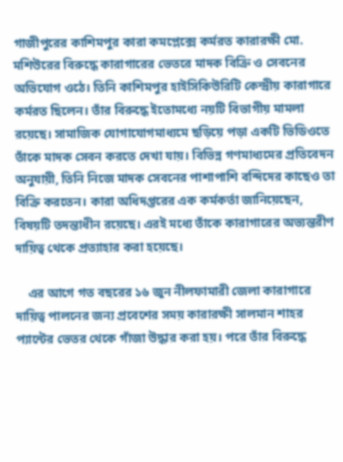গাজীপুরের কাশিমপুর কারা কমপ্লেক্সে কর্মরত কারারক্ষী মো. মশিউরের বিরুদ্ধে কারাগারের ভেতরে মাদক বিক্রি ও সেবনের অভিযোগ ওঠে। তিনি কাশিমপুর হাইসিকিউরিটি কেন্দ্রীয় কারাগারে কর্মরত ছিলেন। তাঁর বিরুদ্ধে ইতোমধ্যে নয়টি বিভাগীয় মামলা রয়েছে। সামাজিক যোগাযোগমাধ্যমে ছড়িয়ে পড়া একটি ভিডিওতে তাঁকে মাদক সেবন করতে দেখা যায়। বিভিন্ন গণমাধ্যমের প্রতিবেদন অনুযায়ী, তিনি নিজে মাদক সেবনের পাশাপাশি বন্দিদের কাছেও তা বিক্রি করতেন। কারা অধিদপ্তরের এক কর্মকর্তা জানিয়েছেন, বিষয়টি তদন্তাধীন রয়েছে। এরই মধ্যে তাঁকে কারাগারের অভ্যন্তরীণ দায়িত্ব থেকে প্রত্যাহার করা হয়েছে।

    এর আগে গত বছরের ১৬ জুন নীলফামারী জেলা কারাগারে দায়িত্ব পালনের জন্য প্রবেশের সময় কারারক্ষী সালমান শাহর প্যান্টের ভেতর থেকে গাঁজা উদ্ধার করা হয়। পরে তাঁর বিরুদ্ধে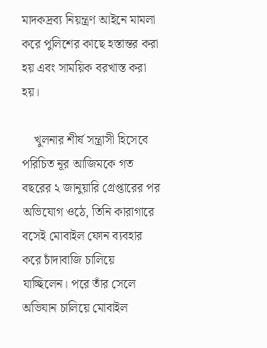মাদকদ্রব্য নিয়ন্ত্রণ আইনে মামলা করে পুলিশের কাছে হস্তান্তর করা হয় এবং সাময়িক বরখাস্ত করা হয়।

    খুলনার শীর্ষ সন্ত্রাসী হিসেবে পরিচিত নূর আজিমকে গত বছরের ২ জানুয়ারি গ্রেপ্তারের পর অভিযোগ ওঠে, তিনি কারাগারে বসেই মোবাইল ফোন ব্যবহার করে চাঁদাবাজি চালিয়ে যাচ্ছিলেন। পরে তাঁর সেলে অভিযান চালিয়ে মোবাইল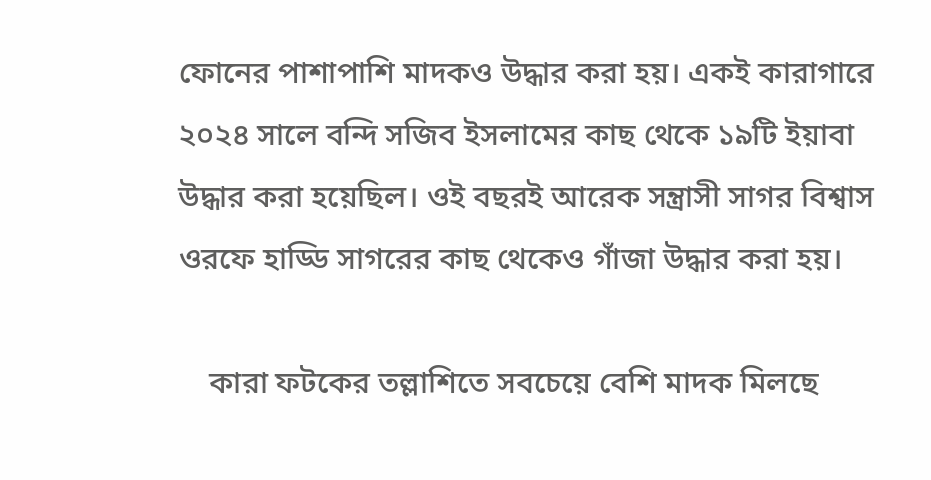ফোনের পাশাপাশি মাদকও উদ্ধার করা হয়। একই কারাগারে ২০২৪ সালে বন্দি সজিব ইসলামের কাছ থেকে ১৯টি ইয়াবা উদ্ধার করা হয়েছিল। ওই বছরই আরেক সন্ত্রাসী সাগর বিশ্বাস ওরফে হাড্ডি সাগরের কাছ থেকেও গাঁজা উদ্ধার করা হয়।

    কারা ফটকের তল্লাশিতে সবচেয়ে বেশি মাদক মিলছে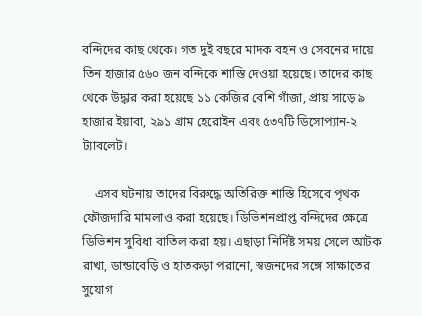বন্দিদের কাছ থেকে। গত দুই বছরে মাদক বহন ও সেবনের দায়ে তিন হাজার ৫৬০ জন বন্দিকে শাস্তি দেওয়া হয়েছে। তাদের কাছ থেকে উদ্ধার করা হয়েছে ১১ কেজির বেশি গাঁজা, প্রায় সাড়ে ৯ হাজার ইয়াবা, ২৯১ গ্রাম হেরোইন এবং ৫৩৭টি ডিসোপ্যান-২ ট্যাবলেট।

    এসব ঘটনায় তাদের বিরুদ্ধে অতিরিক্ত শাস্তি হিসেবে পৃথক ফৌজদারি মামলাও করা হয়েছে। ডিভিশনপ্রাপ্ত বন্দিদের ক্ষেত্রে ডিভিশন সুবিধা বাতিল করা হয়। এছাড়া নির্দিষ্ট সময় সেলে আটক রাখা, ডান্ডাবেড়ি ও হাতকড়া পরানো, স্বজনদের সঙ্গে সাক্ষাতের সুযোগ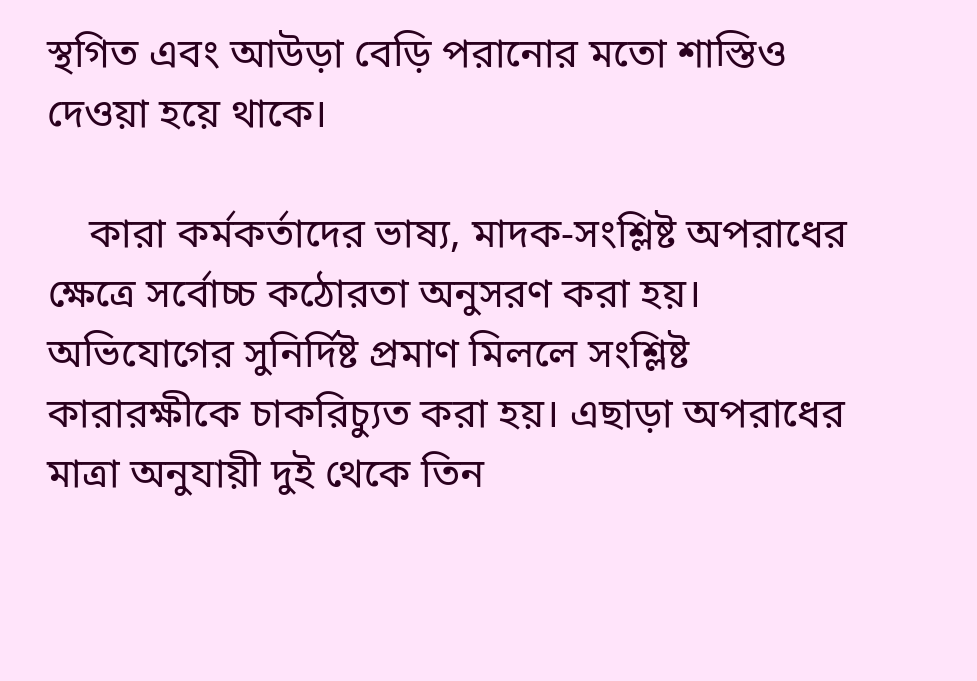স্থগিত এবং আউড়া বেড়ি পরানোর মতো শাস্তিও দেওয়া হয়ে থাকে।

    কারা কর্মকর্তাদের ভাষ্য, মাদক-সংশ্লিষ্ট অপরাধের ক্ষেত্রে সর্বোচ্চ কঠোরতা অনুসরণ করা হয়। অভিযোগের সুনির্দিষ্ট প্রমাণ মিললে সংশ্লিষ্ট কারারক্ষীকে চাকরিচ্যুত করা হয়। এছাড়া অপরাধের মাত্রা অনুযায়ী দুই থেকে তিন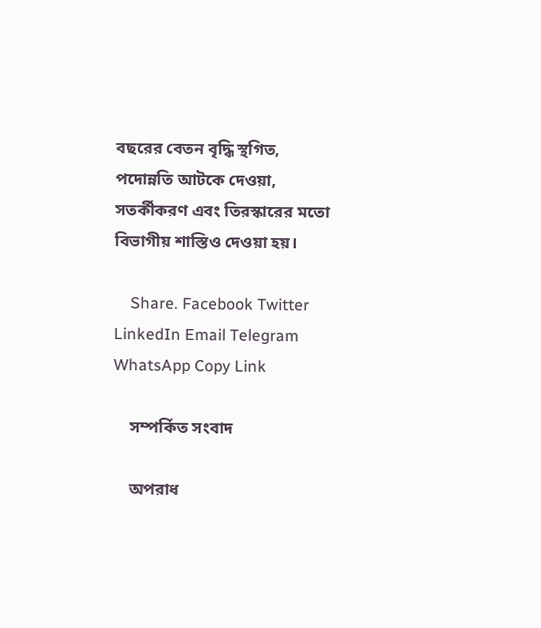বছরের বেতন বৃদ্ধি স্থগিত, পদোন্নতি আটকে দেওয়া, সতর্কীকরণ এবং তিরস্কারের মতো বিভাগীয় শাস্তিও দেওয়া হয়।

    Share. Facebook Twitter LinkedIn Email Telegram WhatsApp Copy Link

    সম্পর্কিত সংবাদ

    অপরাধ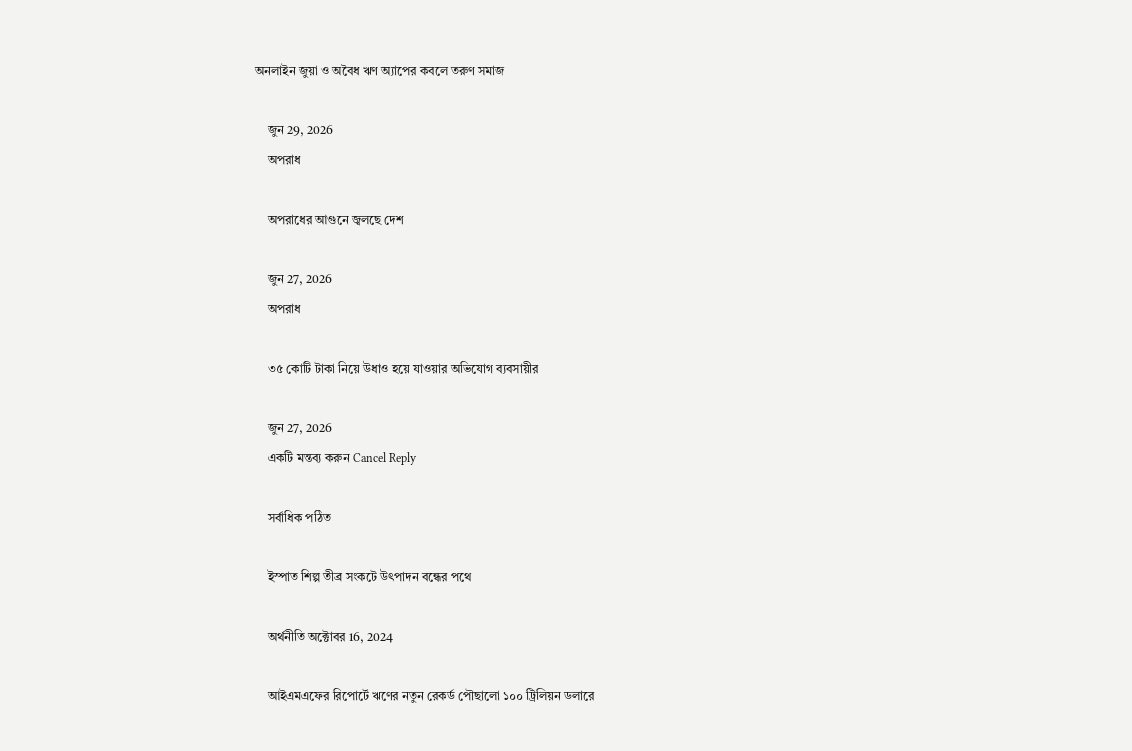অনলাইন জুয়া ও অবৈধ ঋণ অ্যাপের কবলে তরুণ সমাজ

    জুন 29, 2026
    অপরাধ

    অপরাধের আগুনে জ্বলছে দেশ

    জুন 27, 2026
    অপরাধ

    ৩৫ কোটি টাকা নিয়ে উধাও হয়ে যাওয়ার অভিযোগ ব্যবসায়ীর

    জুন 27, 2026
    একটি মন্তব্য করুন Cancel Reply

    সর্বাধিক পঠিত

    ইস্পাত শিল্প তীব্র সংকটে উৎপাদন বন্ধের পথে

    অর্থনীতি অক্টোবর 16, 2024

    আইএমএফের রিপোর্টে ঋণের নতুন রেকর্ড পৌছালো ১০০ ট্রিলিয়ন ডলারে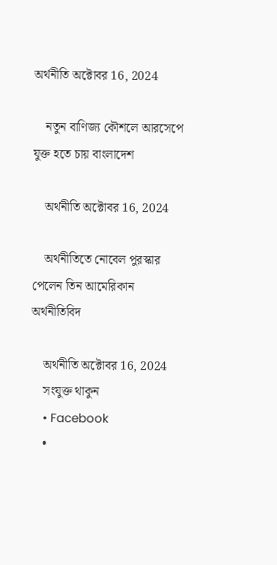অর্থনীতি অক্টোবর 16, 2024

    নতুন বাণিজ্য কৌশলে আরসেপে যুক্ত হতে চায় বাংলাদেশ

    অর্থনীতি অক্টোবর 16, 2024

    অর্থনীতিতে নোবেল পুরস্কার পেলেন তিন আমেরিকান অর্থনীতিবিদ

    অর্থনীতি অক্টোবর 16, 2024
    সংযুক্ত থাকুন
    • Facebook
    •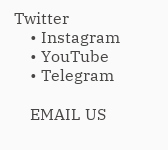Twitter
    • Instagram
    • YouTube
    • Telegram

    EMAIL US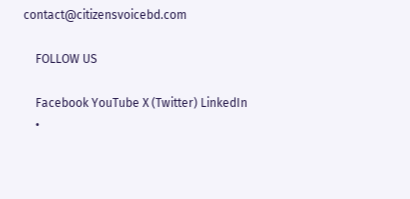contact@citizensvoicebd.com

    FOLLOW US

    Facebook YouTube X (Twitter) LinkedIn
    •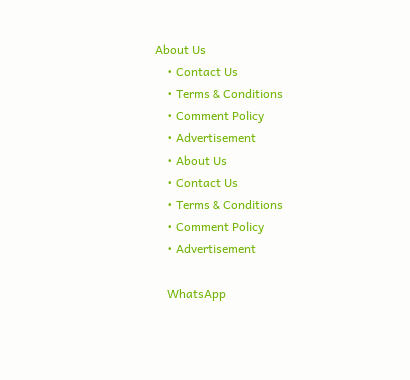About Us
    • Contact Us
    • Terms & Conditions
    • Comment Policy
    • Advertisement
    • About Us
    • Contact Us
    • Terms & Conditions
    • Comment Policy
    • Advertisement

    WhatsApp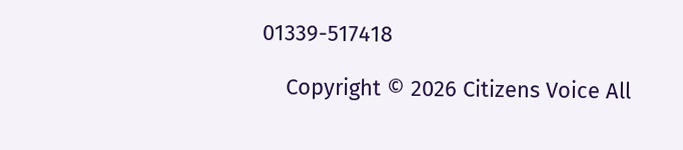01339-517418

    Copyright © 2026 Citizens Voice All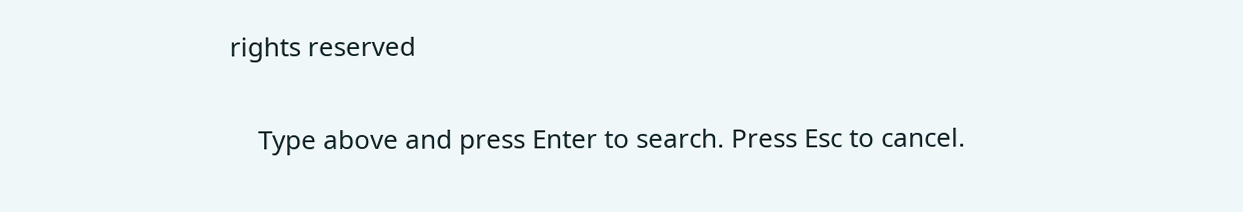rights reserved

    Type above and press Enter to search. Press Esc to cancel.